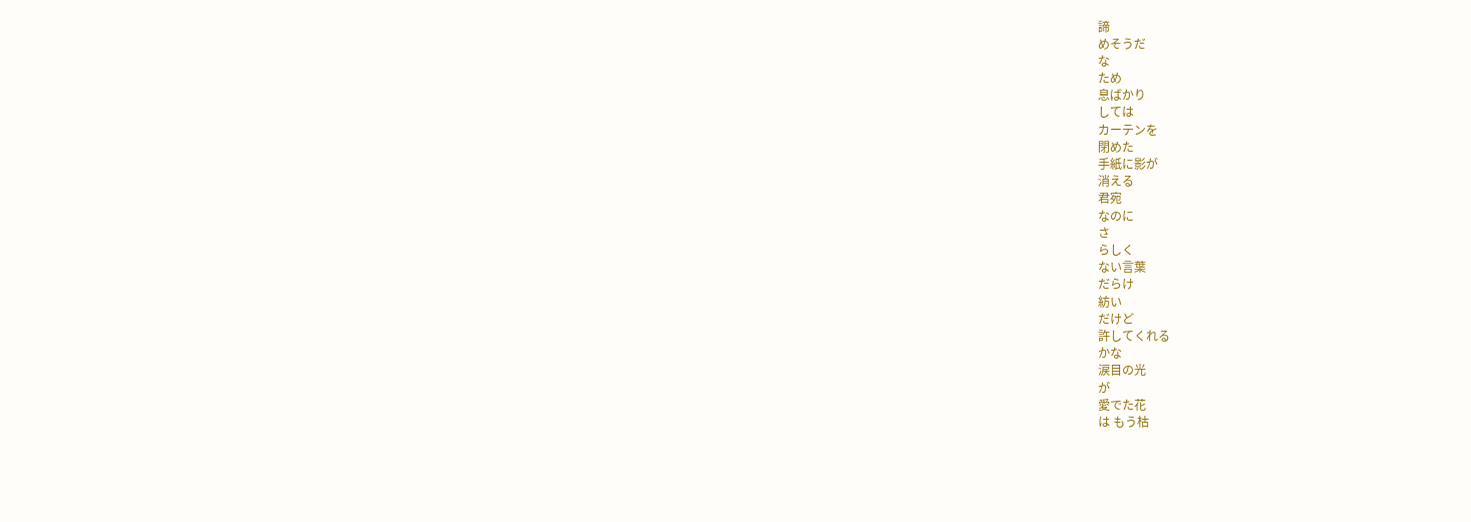諦
めそうだ
な
ため
息ばかり
しては
カーテンを
閉めた
手紙に影が
消える
君宛
なのに
さ
らしく
ない言葉
だらけ
紡い
だけど
許してくれる
かな
涙目の光
が
愛でた花
は もう枯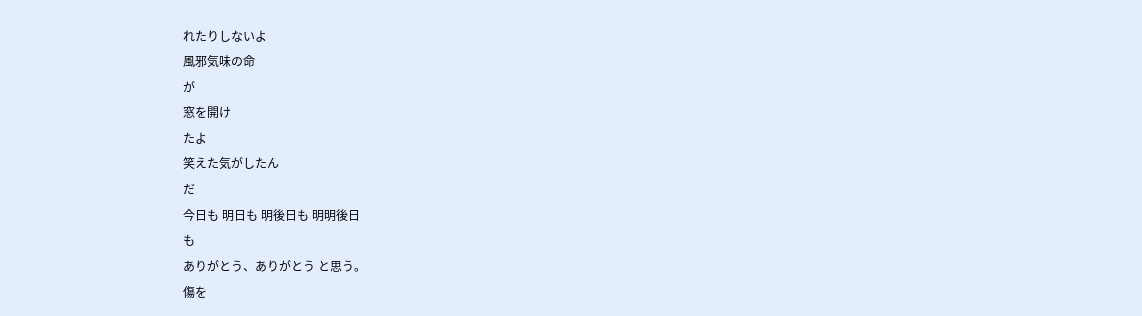れたりしないよ
風邪気味の命
が
窓を開け
たよ
笑えた気がしたん
だ
今日も 明日も 明後日も 明明後日
も
ありがとう、ありがとう と思う。
傷を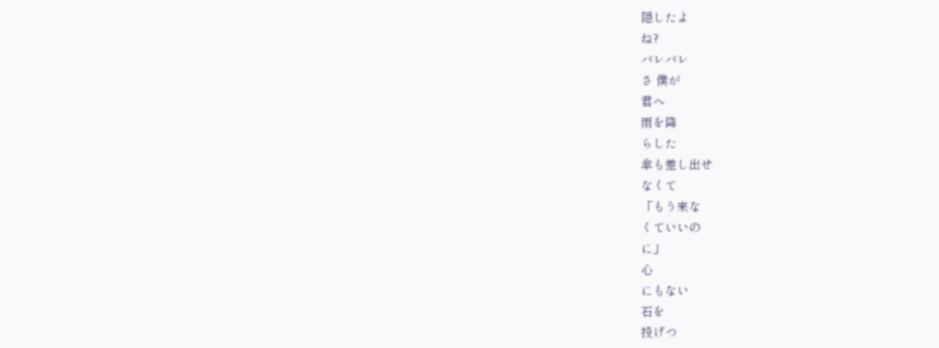隠したよ
ね?
バレバレ
さ 僕が
君へ
雨を降
らした
傘も差し出せ
なくて
「もう来な
くていいの
に」
心
にもない
石を
投げつ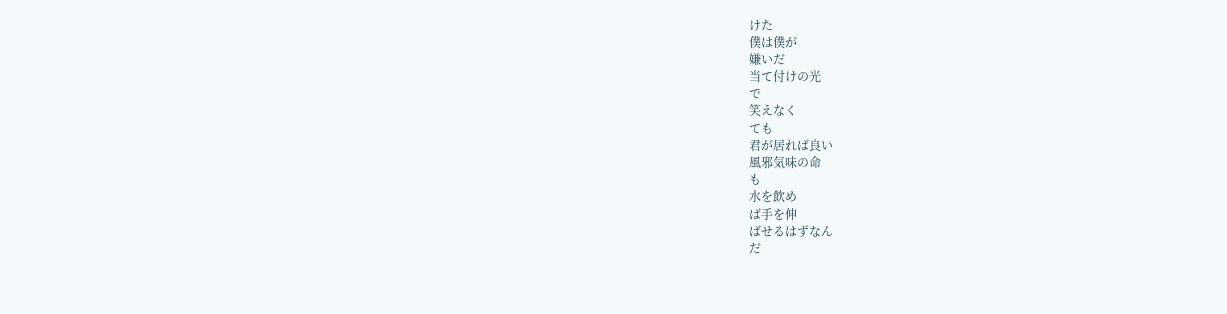けた
僕は僕が
嫌いだ
当て付けの光
で
笑えなく
ても
君が居れば良い
風邪気味の命
も
水を飲め
ば手を伸
ばせるはずなん
だ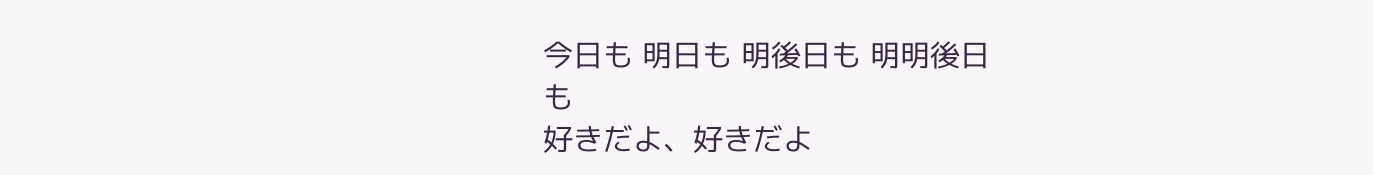今日も 明日も 明後日も 明明後日
も
好きだよ、好きだよ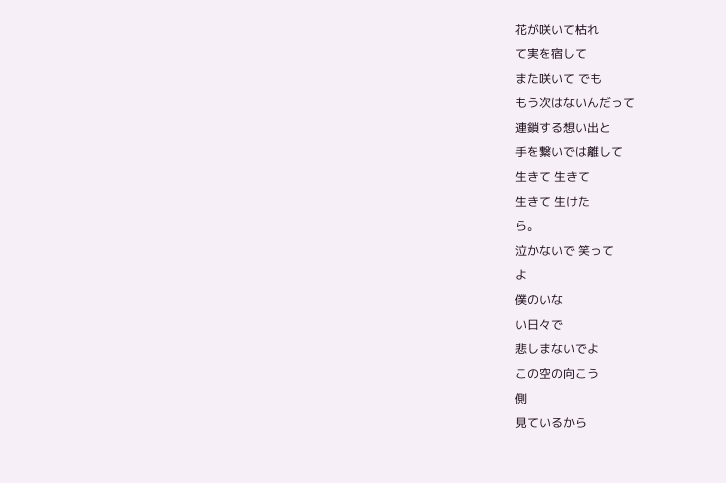花が咲いて枯れ
て実を宿して
また咲いて でも
もう次はないんだって
連鎖する想い出と
手を繋いでは離して
生きて 生きて
生きて 生けた
ら。
泣かないで 笑って
よ
僕のいな
い日々で
悲しまないでよ
この空の向こう
側
見ているから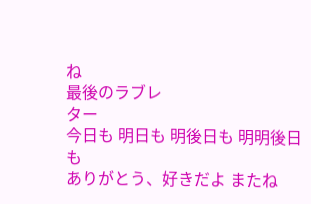ね
最後のラブレ
ター
今日も 明日も 明後日も 明明後日
も
ありがとう、好きだよ またね